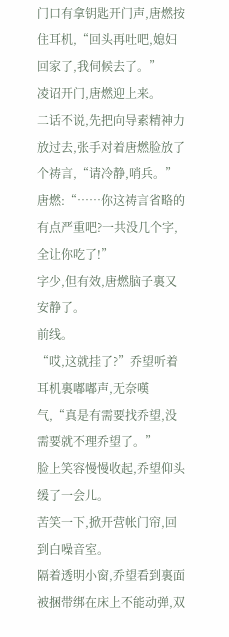门口有拿钥匙开门声,唐燃按住耳机,“回头再吐吧,媳妇回家了,我伺候去了。”
凌诏开门,唐燃迎上来。
二话不说,先把向导素精神力放过去,张手对着唐燃脸放了个祷言,“请冷静,哨兵。”
唐燃:“……你这祷言省略的有点严重吧?一共没几个字,全让你吃了!”
字少,但有效,唐燃脑子裏又安静了。
前线。
“哎,这就挂了?”乔望听着耳机裏嘟嘟声,无奈嘆气,“真是有需要找乔望,没需要就不理乔望了。”
脸上笑容慢慢收起,乔望仰头缓了一会儿。
苦笑一下,掀开营帐门帘,回到白噪音室。
隔着透明小窗,乔望看到裏面被捆带绑在床上不能动弹,双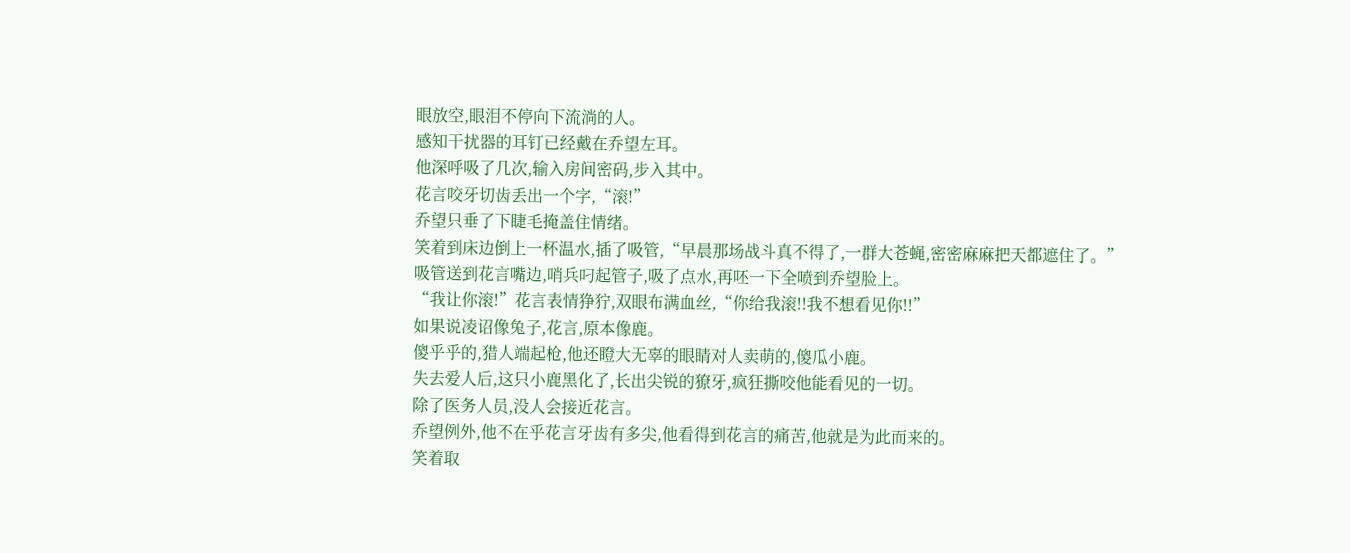眼放空,眼泪不停向下流淌的人。
感知干扰器的耳钉已经戴在乔望左耳。
他深呼吸了几次,输入房间密码,步入其中。
花言咬牙切齿丢出一个字,“滚!”
乔望只垂了下睫毛掩盖住情绪。
笑着到床边倒上一杯温水,插了吸管,“早晨那场战斗真不得了,一群大苍蝇,密密麻麻把天都遮住了。”
吸管送到花言嘴边,哨兵叼起管子,吸了点水,再呸一下全喷到乔望脸上。
“我让你滚!”花言表情狰狞,双眼布满血丝,“你给我滚!!我不想看见你!!”
如果说凌诏像兔子,花言,原本像鹿。
傻乎乎的,猎人端起枪,他还瞪大无辜的眼睛对人卖萌的,傻瓜小鹿。
失去爱人后,这只小鹿黑化了,长出尖锐的獠牙,疯狂撕咬他能看见的一切。
除了医务人员,没人会接近花言。
乔望例外,他不在乎花言牙齿有多尖,他看得到花言的痛苦,他就是为此而来的。
笑着取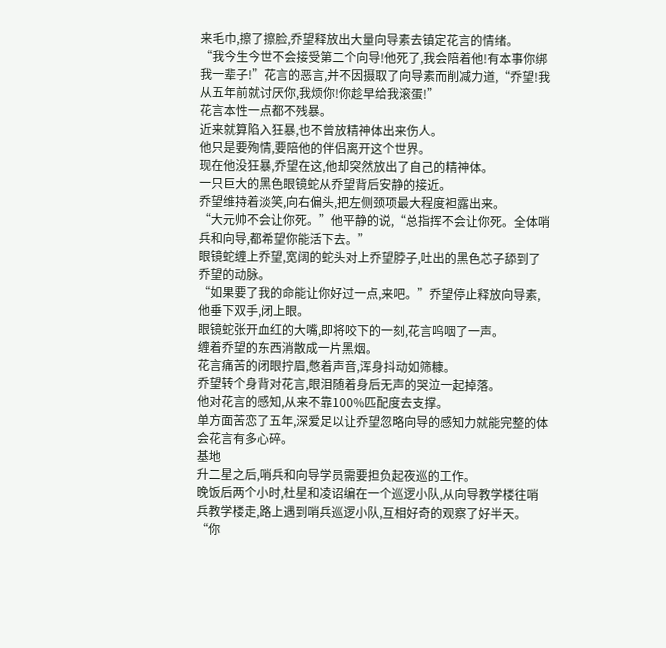来毛巾,擦了擦脸,乔望释放出大量向导素去镇定花言的情绪。
“我今生今世不会接受第二个向导!他死了,我会陪着他!有本事你绑我一辈子!”花言的恶言,并不因摄取了向导素而削减力道,“乔望!我从五年前就讨厌你,我烦你!你趁早给我滚蛋!”
花言本性一点都不残暴。
近来就算陷入狂暴,也不曾放精神体出来伤人。
他只是要殉情,要陪他的伴侣离开这个世界。
现在他没狂暴,乔望在这,他却突然放出了自己的精神体。
一只巨大的黑色眼镜蛇从乔望背后安静的接近。
乔望维持着淡笑,向右偏头,把左侧颈项最大程度袒露出来。
“大元帅不会让你死。”他平静的说,“总指挥不会让你死。全体哨兵和向导,都希望你能活下去。”
眼镜蛇缠上乔望,宽阔的蛇头对上乔望脖子,吐出的黑色芯子舔到了乔望的动脉。
“如果要了我的命能让你好过一点,来吧。”乔望停止释放向导素,他垂下双手,闭上眼。
眼镜蛇张开血红的大嘴,即将咬下的一刻,花言呜咽了一声。
缠着乔望的东西消散成一片黑烟。
花言痛苦的闭眼拧眉,憋着声音,浑身抖动如筛糠。
乔望转个身背对花言,眼泪随着身后无声的哭泣一起掉落。
他对花言的感知,从来不靠100%匹配度去支撑。
单方面苦恋了五年,深爱足以让乔望忽略向导的感知力就能完整的体会花言有多心碎。
基地
升二星之后,哨兵和向导学员需要担负起夜巡的工作。
晚饭后两个小时,杜星和凌诏编在一个巡逻小队,从向导教学楼往哨兵教学楼走,路上遇到哨兵巡逻小队,互相好奇的观察了好半天。
“你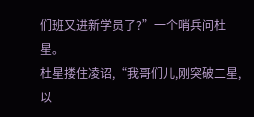们班又进新学员了?”一个哨兵问杜星。
杜星搂住凌诏,“我哥们儿,刚突破二星,以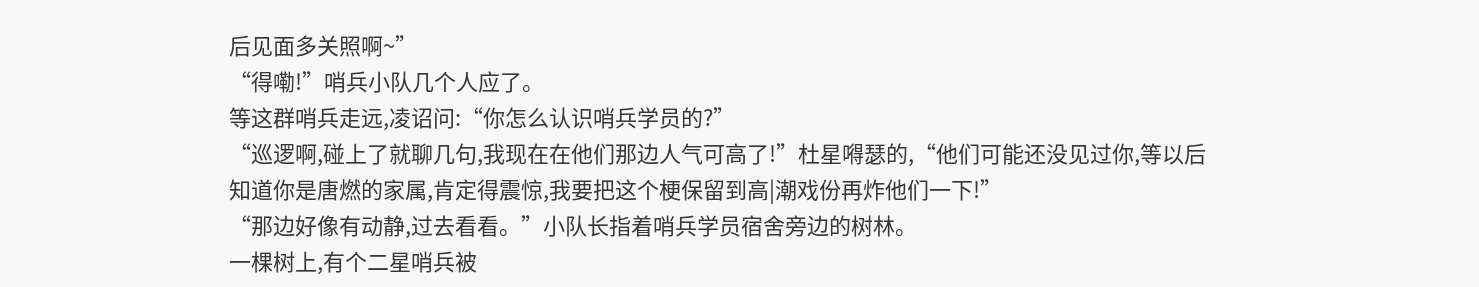后见面多关照啊~”
“得嘞!”哨兵小队几个人应了。
等这群哨兵走远,凌诏问:“你怎么认识哨兵学员的?”
“巡逻啊,碰上了就聊几句,我现在在他们那边人气可高了!”杜星嘚瑟的,“他们可能还没见过你,等以后知道你是唐燃的家属,肯定得震惊,我要把这个梗保留到高|潮戏份再炸他们一下!”
“那边好像有动静,过去看看。”小队长指着哨兵学员宿舍旁边的树林。
一棵树上,有个二星哨兵被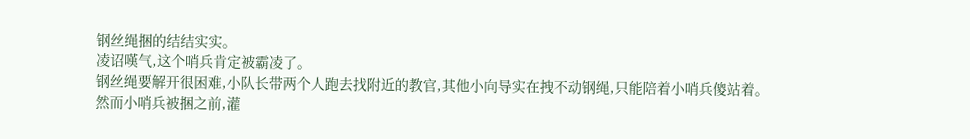钢丝绳捆的结结实实。
凌诏嘆气,这个哨兵肯定被霸凌了。
钢丝绳要解开很困难,小队长带两个人跑去找附近的教官,其他小向导实在拽不动钢绳,只能陪着小哨兵傻站着。
然而小哨兵被捆之前,灌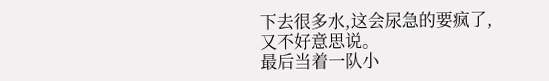下去很多水,这会尿急的要疯了,又不好意思说。
最后当着一队小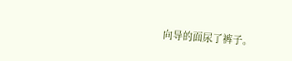向导的面尿了裤子。